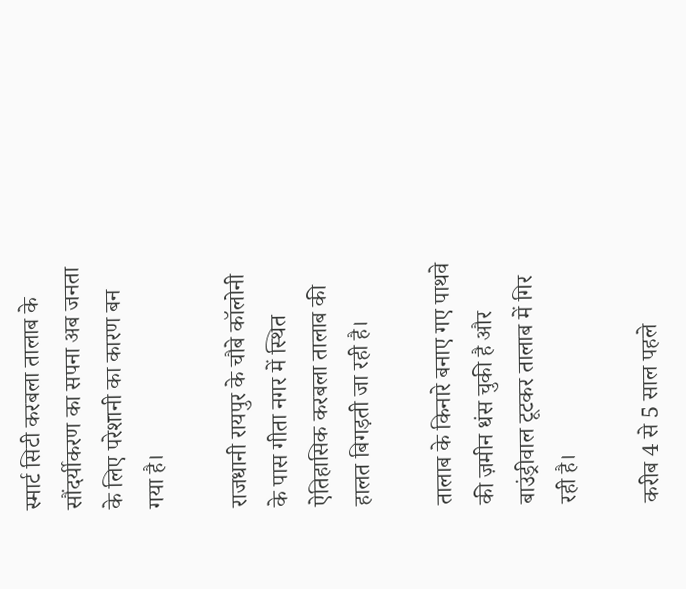स्मार्ट सिटी करबला तालाब के सौंदर्यीकरण का सपना अब जनता के लिए परेशानी का कारण बन गया है।

राजधानी रायपुर के चौबे कॉलोनी के पास गीता नगर में स्थित ऐतिहासिक करबला तालाब की हालत बिगड़ती जा रही है।

तालाब के किनारे बनाए गए पाथवे की ज़मीन धंस चुकी है और बाउंड्रीवाल टूटकर तालाब में गिर रही है।

करीब 4 से 5 साल पहले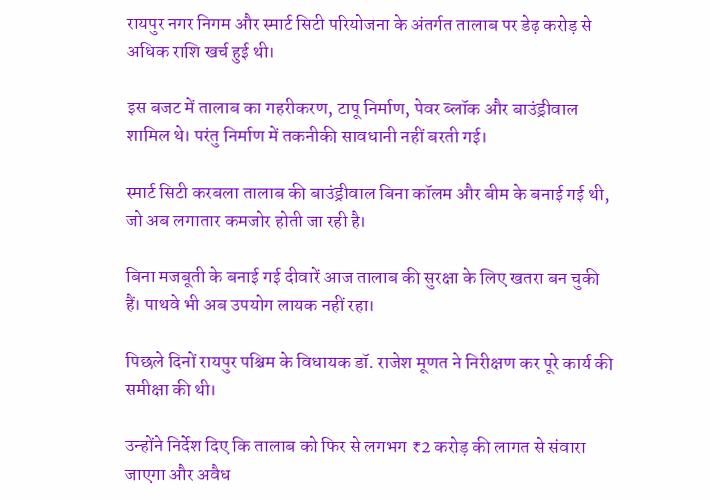रायपुर नगर निगम और स्मार्ट सिटी परियोजना के अंतर्गत तालाब पर डेढ़ करोड़ से अधिक राशि खर्च हुई थी।

इस बजट में तालाब का गहरीकरण, टापू निर्माण, पेवर ब्लॉक और बाउंड्रीवाल शामिल थे। परंतु निर्माण में तकनीकी सावधानी नहीं बरती गई।

स्मार्ट सिटी करबला तालाब की बाउंड्रीवाल बिना कॉलम और बीम के बनाई गई थी, जो अब लगातार कमजोर होती जा रही है।

बिना मजबूती के बनाई गई दीवारें आज तालाब की सुरक्षा के लिए खतरा बन चुकी हैं। पाथवे भी अब उपयोग लायक नहीं रहा।

पिछले दिनों रायपुर पश्चिम के विधायक डॉ. राजेश मूणत ने निरीक्षण कर पूरे कार्य की समीक्षा की थी।

उन्होंने निर्देश दिए कि तालाब को फिर से लगभग ₹2 करोड़ की लागत से संवारा जाएगा और अवैध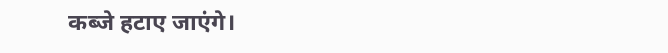कब्जे हटाए जाएंगे।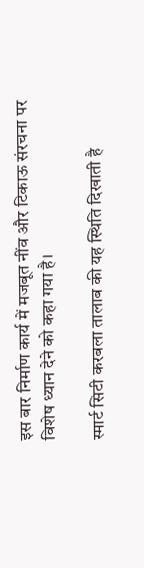इस बार निर्माण कार्य में मजबूत नींव और टिकाऊ संरचना पर विशेष ध्यान देने को कहा गया है।

स्मार्ट सिटी करबला तालाब की यह स्थिति दिखाती है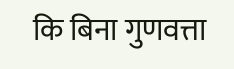कि बिना गुणवत्ता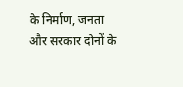के निर्माण, जनता और सरकार दोनों के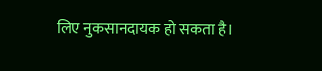लिए नुकसानदायक हो सकता है।